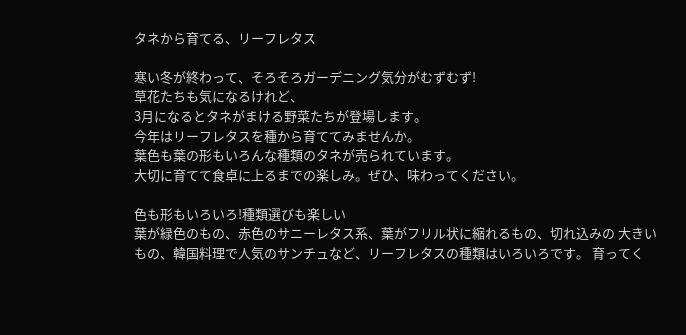タネから育てる、リーフレタス

寒い冬が終わって、そろそろガーデニング気分がむずむず!
草花たちも気になるけれど、
3月になるとタネがまける野菜たちが登場します。
今年はリーフレタスを種から育ててみませんか。
葉色も葉の形もいろんな種類のタネが売られています。
大切に育てて食卓に上るまでの楽しみ。ぜひ、味わってください。

色も形もいろいろ!種類選びも楽しい
葉が緑色のもの、赤色のサニーレタス系、葉がフリル状に縮れるもの、切れ込みの 大きいもの、韓国料理で人気のサンチュなど、リーフレタスの種類はいろいろです。 育ってく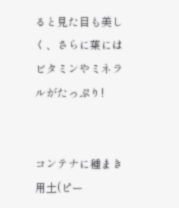ると見た目も美しく、さらに葉にはビタミンやミネラルがたっぷり!


コンテナに種まき用土(ピー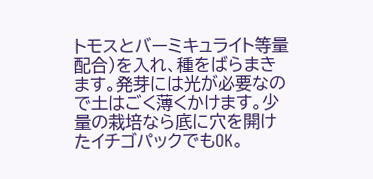トモスとバーミキュライト等量配合)を入れ、種をばらまきます。発芽には光が必要なので土はごく薄くかけます。少量の栽培なら底に穴を開けたイチゴパックでもOK。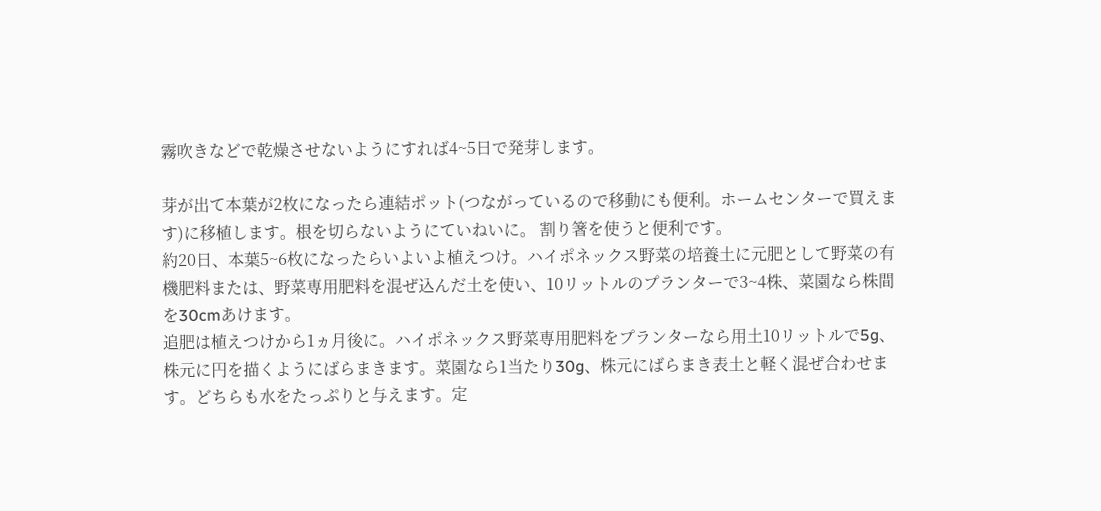霧吹きなどで乾燥させないようにすれば4~5日で発芽します。

芽が出て本葉が2枚になったら連結ポット(つながっているので移動にも便利。ホームセンターで買えます)に移植します。根を切らないようにていねいに。 割り箸を使うと便利です。
約20日、本葉5~6枚になったらいよいよ植えつけ。ハイポネックス野菜の培養土に元肥として野菜の有機肥料または、野菜専用肥料を混ぜ込んだ土を使い、10リットルのプランターで3~4株、菜園なら株間を30cmあけます。
追肥は植えつけから1ヵ月後に。ハイポネックス野菜専用肥料をプランターなら用土10リットルで5g、株元に円を描くようにばらまきます。菜園なら1当たり30g、株元にばらまき表土と軽く混ぜ合わせます。どちらも水をたっぷりと与えます。定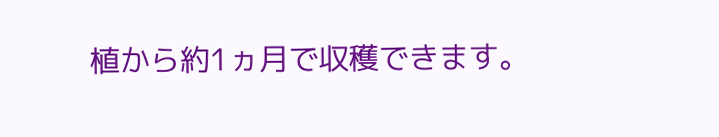植から約1ヵ月で収穫できます。